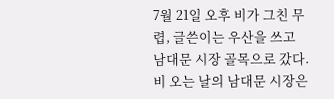7월 21일 오후 비가 그친 무렵, 글쓴이는 우산을 쓰고 남대문 시장 골목으로 갔다. 비 오는 날의 남대문 시장은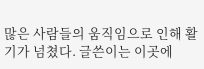많은 사람들의 움직임으로 인해 활기가 넘쳤다. 글쓴이는 이곳에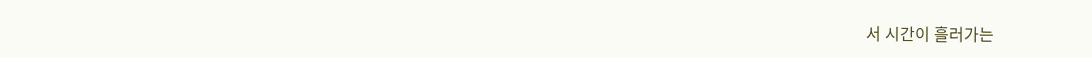서 시간이 흘러가는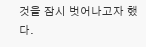것을 잠시 벗어나고자 했다.